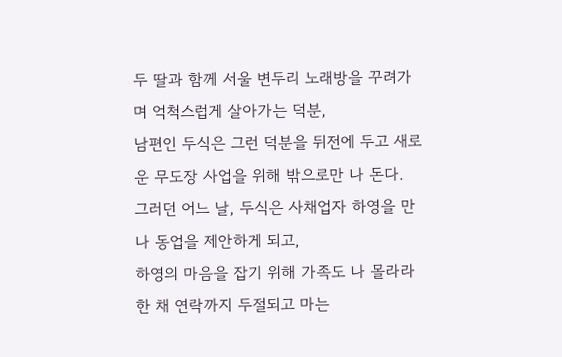두 딸과 함께 서울 변두리 노래방을 꾸려가며 억척스럽게 살아가는 덕분,
남편인 두식은 그런 덕분을 뒤전에 두고 새로운 무도장 사업을 위해 밖으로만 나 돈다.
그러던 어느 날, 두식은 사채업자 하영을 만나 동업을 제안하게 되고,
하영의 마음을 잡기 위해 가족도 나 몰라라 한 채 연락까지 두절되고 마는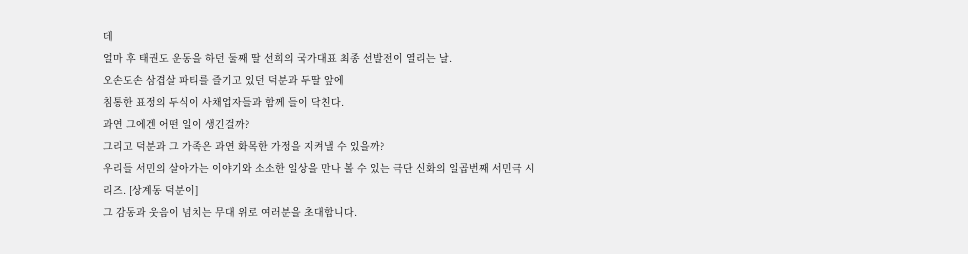데
얼마 후 태권도 운동을 하던 둘째 딸 선희의 국가대표 최종 선발전이 열리는 날.
오손도손 삼겹살 파티를 즐기고 있던 덕분과 두딸 앞에
침통한 표정의 두식이 사채업자들과 함께 들이 닥친다.
과연 그에겐 어떤 일이 생긴걸까?
그리고 덕분과 그 가족은 과연 화목한 가정을 지켜낼 수 있을까?
우리들 서민의 살아가는 이야기와 소소한 일상을 만나 볼 수 있는 극단 신화의 일곱번째 서민극 시리즈. [상계동 덕분이]
그 감동과 웃음이 넘치는 무대 위로 여러분을 초대합니다.